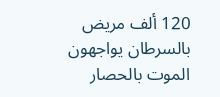120 ألف مريض بالسرطان يواجهون الموت بالحصار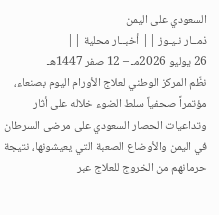السعودي على اليمن
ذمــار نـيـوز || أخبــار محلية ||
26 يوليو 2026مـ – 12 صفر 1447هـ
نظّم المركز الوطني لعلاج الأورام اليوم بصنعاء، مؤتمراً صحفياً سلط الضوء خلاله على أثار وتداعيات الحصار السعودي على مرضى السرطان في اليمن والأوضاع الصعبة التي يعيشونها، نتيجة حرمانهم من الخروج للعلاج عبر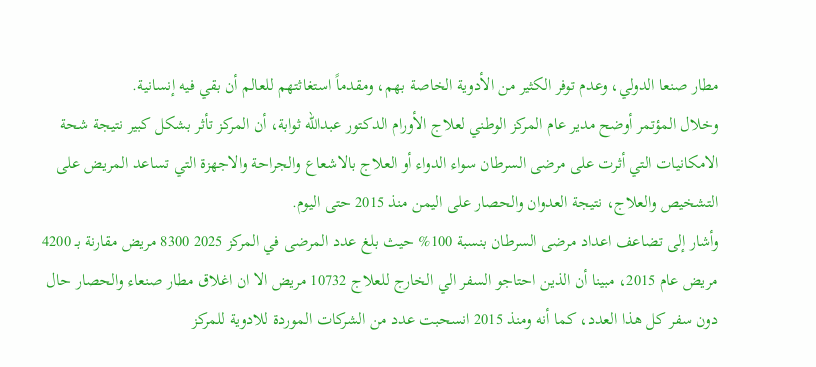مطار صنعا الدولي، وعدم توفر الكثير من الأدوية الخاصة بهم، ومقدماً استغاثتهم للعالم أن بقي فيه إنسانية.
وخلال المؤتمر أوضح مدير عام المركز الوطني لعلاج الأورام الدكتور عبدالله ثوابة، أن المركز تأثر بشكل كبير نتيجة شحة الامكانيات التي أثرت على مرضى السرطان سواء الدواء أو العلاج بالاشعاع والجراحة والاجهزة التي تساعد المريض على التشخيص والعلاج، نتيجة العدوان والحصار على اليمن منذ 2015 حتى اليوم.
وأشار إلى تضاعف اعداد مرضى السرطان بنسبة 100% حيث بلغ عدد المرضى في المركز 2025 8300 مريض مقارنة بـ 4200 مريض عام 2015، مبينا أن الذين احتاجو السفر الي الخارج للعلاج 10732 مريض الا ان اغلاق مطار صنعاء والحصار حال دون سفر كل هذا العدد، كما أنه ومنذ 2015 انسحبت عدد من الشركات الموردة للادوية للمركز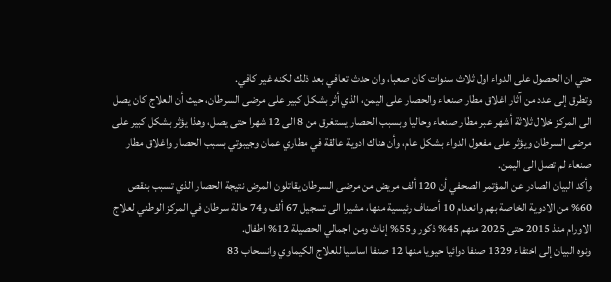حتي ان الحصول على الدواء اول ثلاث سنوات كان صعبا، وان حدث تعافي بعد ذلك لكنه غير كافي.
وتطرق إلى عدد من آثار اغلاق مطار صنعاء والحصار على اليمن، الذي أثر بشكل كبير على مرضى السرطان، حيث أن العلاج كان يصل الى المركز خلال ثلاثة أشهر عبر مطار صنعاء وحاليا وبسبب الحصار يستغرق من 8 الى 12 شهرا حتى يصل، وهذا يؤثر بشكل كبير على مرضى السرطان ويؤثر على مفعول الدواء بشكل عام، وأن هناك ادوية عالقة في مطاري عمان وجيبوتي بسبب الحصار واغلاق مطار صنعاء لم تصل الى اليمن.
وأكد البيان الصادر عن المؤتمر الصحفي أن 120 ألف مريض من مرضى السرطان يقاتلون المرض نتيجة الحصار الذي تسبب بنقص 60% من الادوية الخاصة بهم وانعدام 10 أصناف رئيسية منها، مشيرا الى تسجيل 67 ألف و74 حالة سرطان في المركز الوطني لعلاج الاورام منذ 2015 حتى 2025 منهم 45% ذكور و55% إناث ومن اجمالي الحصيلة 12% اطفال.
ونوه البيان إلى اختفاء 1329 صنفا دوائيا حيويا منها 12 صنفا اساسيا للعلاج الكيماوي وانسحاب 83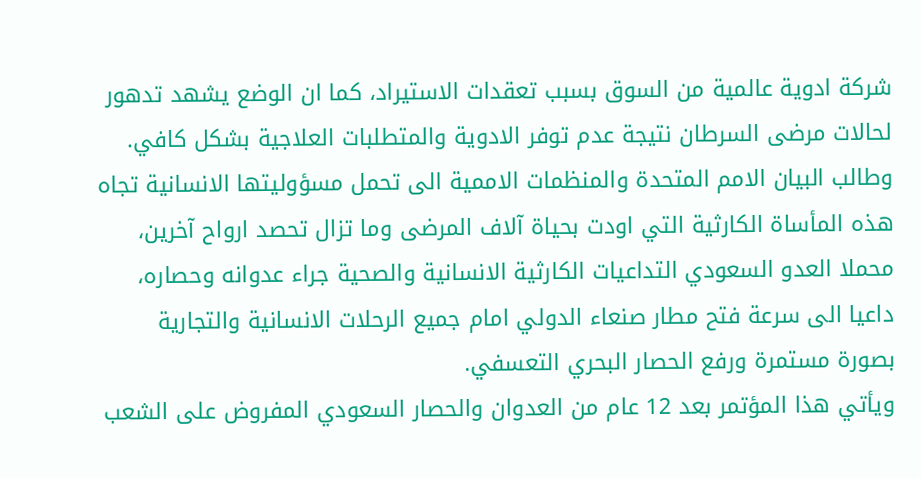شركة ادوية عالمية من السوق بسبب تعقدات الاستيراد، كما ان الوضع يشهد تدهور لحالات مرضى السرطان نتيجة عدم توفر الادوية والمتطلبات العلاجية بشكل كافي.
وطالب البيان الامم المتحدة والمنظمات الاممية الى تحمل مسؤوليتها الانسانية تجاه هذه المأساة الكارثية التي اودت بحياة آلاف المرضى وما تزال تحصد ارواح آخرين، محملا العدو السعودي التداعيات الكارثية الانسانية والصحية جراء عدوانه وحصاره، داعيا الى سرعة فتح مطار صنعاء الدولي امام جميع الرحلات الانسانية والتجارية بصورة مستمرة ورفع الحصار البحري التعسفي.
ويأتي هذا المؤتمر بعد 12 عام من العدوان والحصار السعودي المفروض على الشعب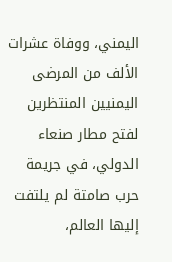اليمني، ووفاة عشرات الألف من المرضى اليمنيين المنتظرين لفتح مطار صنعاء الدولي، في جريمة حرب صامتة لم يلتفت إليها العالم،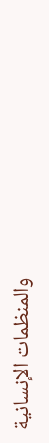والمنظمات الإنسانية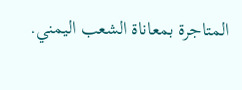المتاجرة بمعاناة الشعب اليمني.